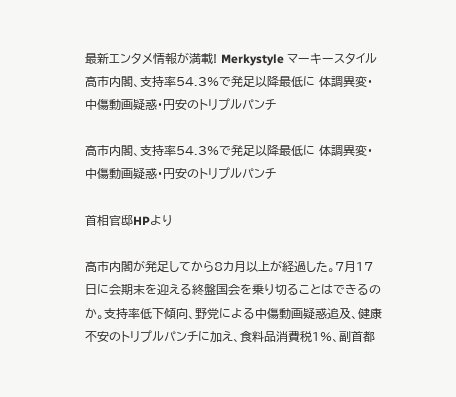最新エンタメ情報が満載! Merkystyle マーキースタイル
高市内閣、支持率54.3%で発足以降最低に 体調異変・中傷動画疑惑・円安のトリプルパンチ

高市内閣、支持率54.3%で発足以降最低に 体調異変・中傷動画疑惑・円安のトリプルパンチ

首相官邸HPより

高市内閣が発足してから8カ月以上が経過した。7月17日に会期末を迎える終盤国会を乗り切ることはできるのか。支持率低下傾向、野党による中傷動画疑惑追及、健康不安のトリプルパンチに加え、食料品消費税1%、副首都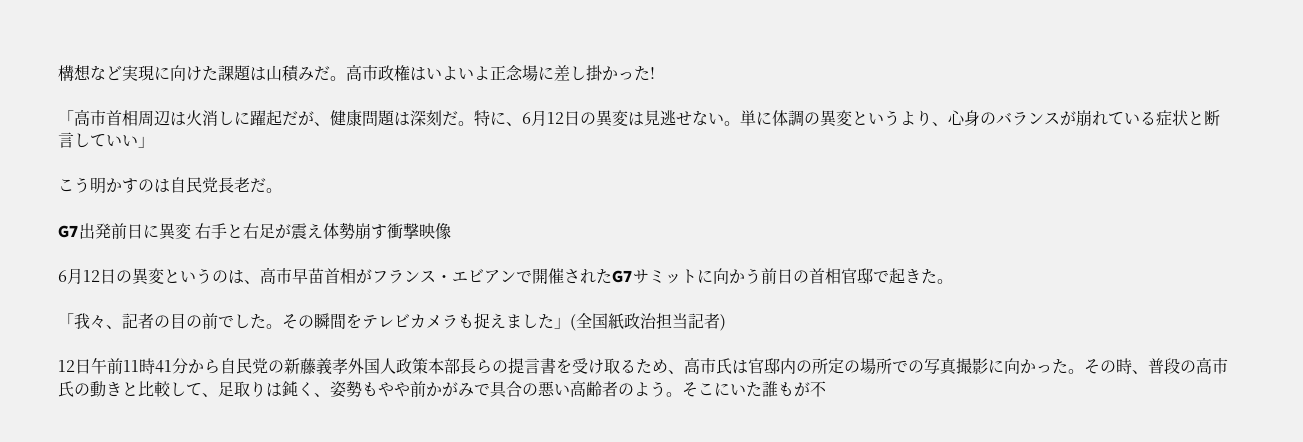構想など実現に向けた課題は山積みだ。高市政権はいよいよ正念場に差し掛かった!

「高市首相周辺は火消しに躍起だが、健康問題は深刻だ。特に、6月12日の異変は見逃せない。単に体調の異変というより、心身のバランスが崩れている症状と断言していい」

こう明かすのは自民党長老だ。

G7出発前日に異変 右手と右足が震え体勢崩す衝撃映像

6月12日の異変というのは、高市早苗首相がフランス・エビアンで開催されたG7サミットに向かう前日の首相官邸で起きた。

「我々、記者の目の前でした。その瞬間をテレビカメラも捉えました」(全国紙政治担当記者)

12日午前11時41分から自民党の新藤義孝外国人政策本部長らの提言書を受け取るため、高市氏は官邸内の所定の場所での写真撮影に向かった。その時、普段の高市氏の動きと比較して、足取りは鈍く、姿勢もやや前かがみで具合の悪い高齢者のよう。そこにいた誰もが不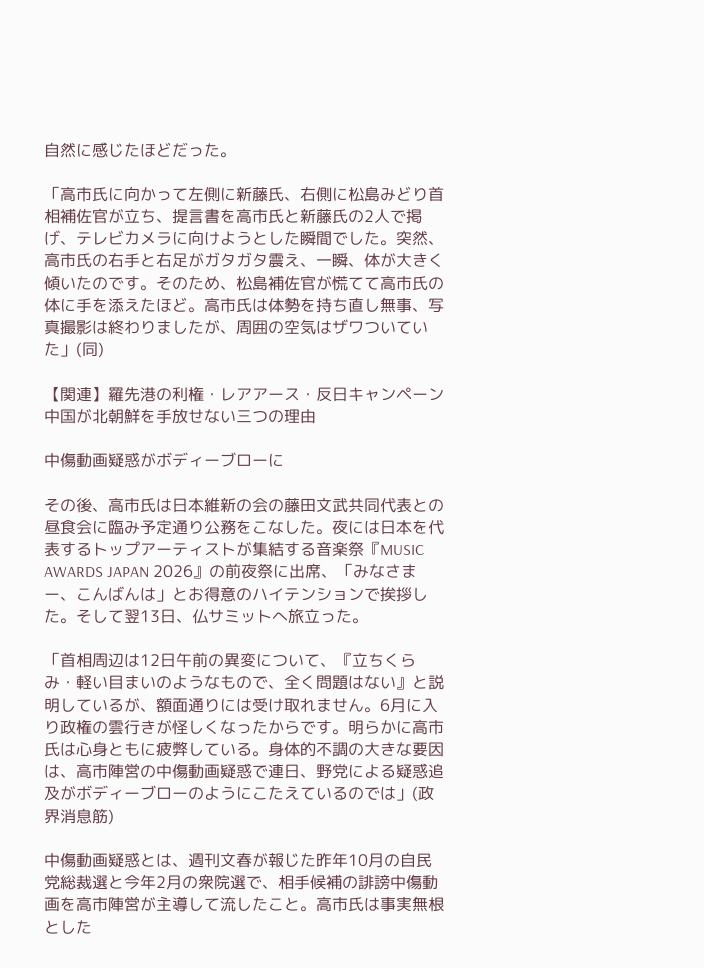自然に感じたほどだった。

「高市氏に向かって左側に新藤氏、右側に松島みどり首相補佐官が立ち、提言書を高市氏と新藤氏の2人で掲げ、テレビカメラに向けようとした瞬間でした。突然、高市氏の右手と右足がガタガタ震え、一瞬、体が大きく傾いたのです。そのため、松島補佐官が慌てて高市氏の体に手を添えたほど。高市氏は体勢を持ち直し無事、写真撮影は終わりましたが、周囲の空気はザワついていた」(同)

【関連】羅先港の利権・レアアース・反日キャンペーン 中国が北朝鮮を手放せない三つの理由

中傷動画疑惑がボディーブローに

その後、高市氏は日本維新の会の藤田文武共同代表との昼食会に臨み予定通り公務をこなした。夜には日本を代表するトップアーティストが集結する音楽祭『MUSIC AWARDS JAPAN 2026』の前夜祭に出席、「みなさまー、こんばんは」とお得意のハイテンションで挨拶した。そして翌13日、仏サミットへ旅立った。

「首相周辺は12日午前の異変について、『立ちくらみ・軽い目まいのようなもので、全く問題はない』と説明しているが、額面通りには受け取れません。6月に入り政権の雲行きが怪しくなったからです。明らかに高市氏は心身ともに疲弊している。身体的不調の大きな要因は、高市陣営の中傷動画疑惑で連日、野党による疑惑追及がボディーブローのようにこたえているのでは」(政界消息筋)

中傷動画疑惑とは、週刊文春が報じた昨年10月の自民党総裁選と今年2月の衆院選で、相手候補の誹謗中傷動画を高市陣営が主導して流したこと。高市氏は事実無根とした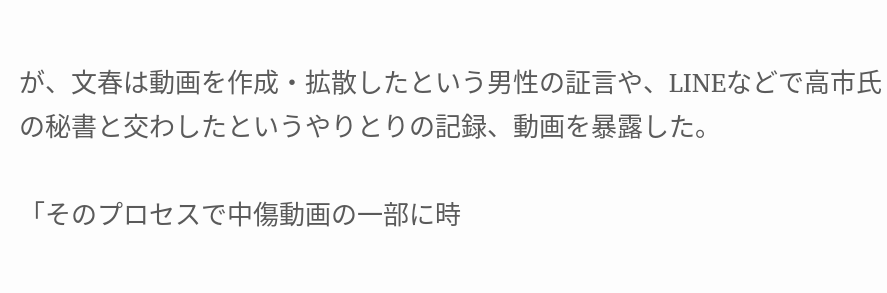が、文春は動画を作成・拡散したという男性の証言や、LINEなどで高市氏の秘書と交わしたというやりとりの記録、動画を暴露した。

「そのプロセスで中傷動画の一部に時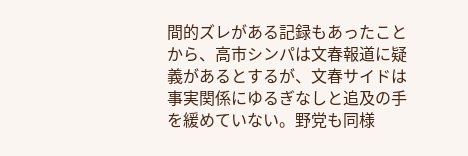間的ズレがある記録もあったことから、高市シンパは文春報道に疑義があるとするが、文春サイドは事実関係にゆるぎなしと追及の手を緩めていない。野党も同様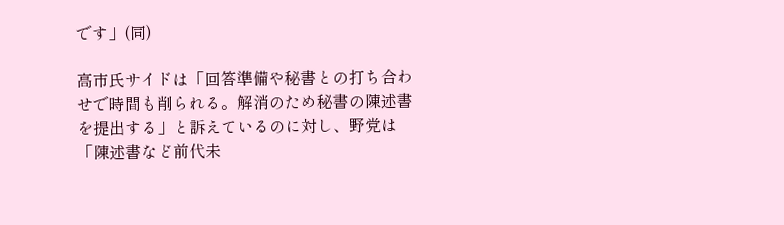です」(同)

高市氏サイドは「回答準備や秘書との打ち合わせで時間も削られる。解消のため秘書の陳述書を提出する」と訴えているのに対し、野党は「陳述書など前代未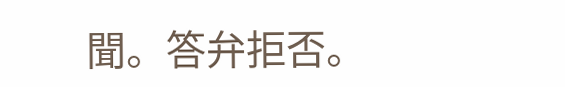聞。答弁拒否。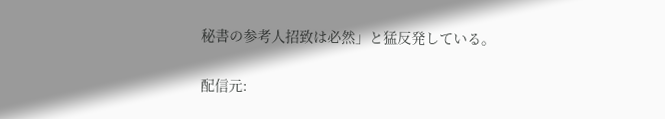秘書の参考人招致は必然」と猛反発している。

配信元: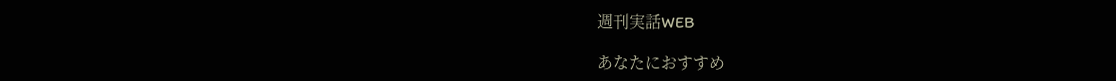週刊実話WEB

あなたにおすすめ